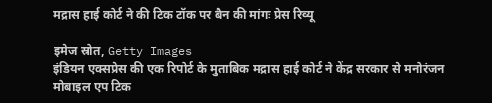मद्रास हाई कोर्ट ने की टिक टॉक पर बैन की मांगः प्रेस रिव्यू

इमेज स्रोत, Getty Images
इंडियन एक्सप्रेस की एक रिपोर्ट के मुताबिक मद्रास हाई कोर्ट ने केंद्र सरकार से मनोरंजन मोबाइल एप टिक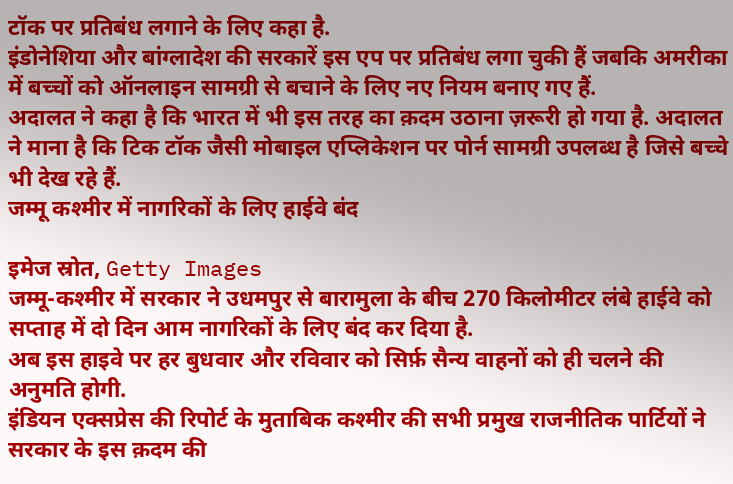टॉक पर प्रतिबंध लगाने के लिए कहा है.
इंडोनेशिया और बांग्लादेश की सरकारें इस एप पर प्रतिबंध लगा चुकी हैं जबकि अमरीका में बच्चों को ऑनलाइन सामग्री से बचाने के लिए नए नियम बनाए गए हैं.
अदालत ने कहा है कि भारत में भी इस तरह का क़दम उठाना ज़रूरी हो गया है. अदालत ने माना है कि टिक टॉक जैसी मोबाइल एप्लिकेशन पर पोर्न सामग्री उपलब्ध है जिसे बच्चे भी देख रहे हैं.
जम्मू कश्मीर में नागरिकों के लिए हाईवे बंद

इमेज स्रोत, Getty Images
जम्मू-कश्मीर में सरकार ने उधमपुर से बारामुला के बीच 270 किलोमीटर लंबे हाईवे को सप्ताह में दो दिन आम नागरिकों के लिए बंद कर दिया है.
अब इस हाइवे पर हर बुधवार और रविवार को सिर्फ़ सैन्य वाहनों को ही चलने की अनुमति होगी.
इंडियन एक्सप्रेस की रिपोर्ट के मुताबिक कश्मीर की सभी प्रमुख राजनीतिक पार्टियों ने सरकार के इस क़दम की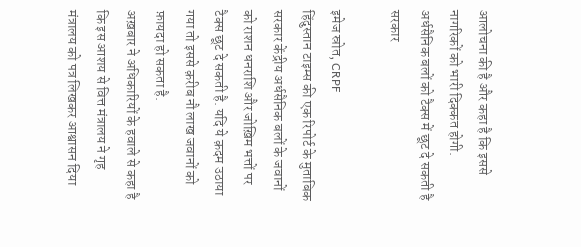आलोचना की है और कहा है कि इससे नागरिकों को भारी दिक्कत होगी.
अर्धसैनिक बलों को टैक्स में छूट दे सकती है सरकार

इमेज स्रोत, CRPF
हिंदुस्तान टाइम्स की एक रिपोर्ट के मुताबिक सरकार केंद्रीय अर्धसैनिक बलों के जवानों को राशन धनराशि और जोख़िम भत्तों पर टैक्स छूट दे सकती है. यदि ये क़दम उठाया गया तो इससे क़रीब नौ लाख जवानों को फ़ायदा हो सकता है.
अख़बार ने अधिकारियों के हवाले से कहा है कि इस आशय से वित्त मंत्रालय ने गृह मंत्रालय को पत्र लिखकर आश्वासन दिया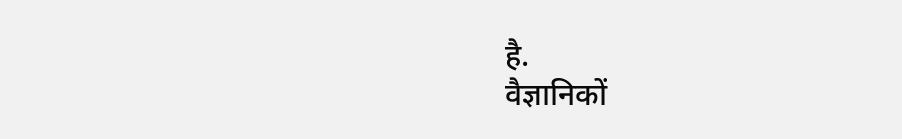है.
वैज्ञानिकों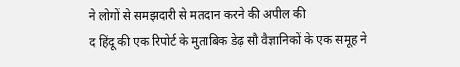ने लोगों से समझदारी से मतदान करने की अपील की
द हिंदू की एक रिपोर्ट के मुताबिक डेढ़ सौ वैज्ञानिकों के एक समूह ने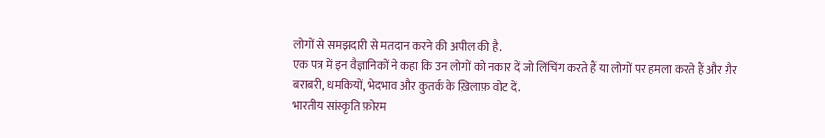लोगों से समझदारी से मतदान करने की अपील की है.
एक पत्र में इन वैज्ञानिकों ने कहा कि उन लोगों को नकार दें जो लिंचिंग करते हैं या लोगों पर हमला करते हैं और ग़ैर बराबरी, धमकियों, भेदभाव और कुतर्क के ख़िलाफ़ वोट दें.
भारतीय सांस्कृति फ़ोरम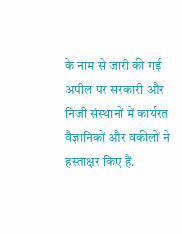के नाम से जारी की गई अपील पर सरकारी और निजी संस्थानों में कार्यरत वैज्ञानिकों और वकीलों ने हस्ताक्षर किए हैं.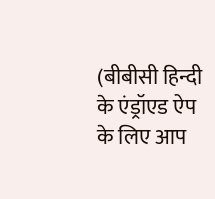(बीबीसी हिन्दी के एंड्रॉएड ऐप के लिए आप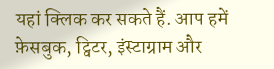यहां क्लिक कर सकते हैं. आप हमें फ़ेसबुक, ट्विटर, इंस्टाग्राम और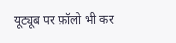यूट्यूब पर फ़ॉलो भी कर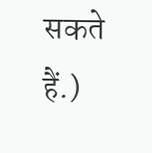सकते हैं.)